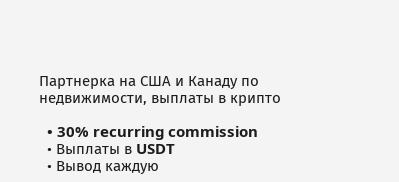Партнерка на США и Канаду по недвижимости, выплаты в крипто

  • 30% recurring commission
  • Выплаты в USDT
  • Вывод каждую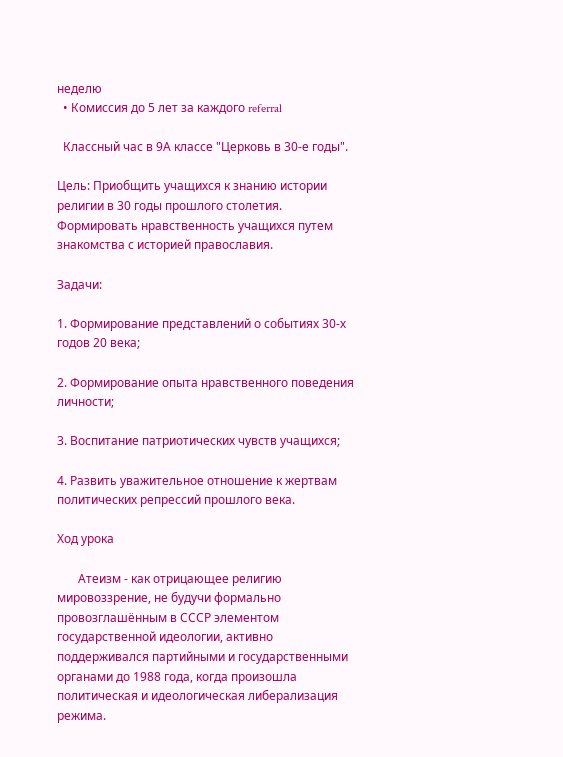неделю
  • Комиссия до 5 лет за каждого referral

  Классный час в 9А классе "Церковь в 30-е годы".

Цель: Приобщить учащихся к знанию истории религии в 30 годы прошлого столетия. Формировать нравственность учащихся путем знакомства с историей православия.

Задачи:

1. Формирование представлений о событиях 30-х годов 20 века;

2. Формирование опыта нравственного поведения личности;

3. Воспитание патриотических чувств учащихся;

4. Развить уважительное отношение к жертвам политических репрессий прошлого века.

Ход урока

       Атеизм - как отрицающее религию мировоззрение, не будучи формально провозглашённым в СССР элементом государственной идеологии, активно поддерживался партийными и государственными органами до 1988 года, когда произошла политическая и идеологическая либерализация режима.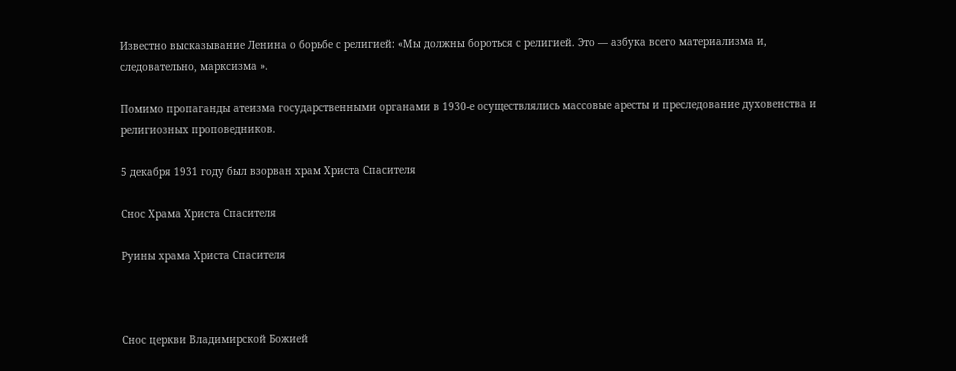Известно высказывание Ленина о борьбе с религией: «Мы должны бороться с религией. Это — азбука всего материализма и, следовательно, марксизма ».

Помимо пропаганды атеизма государственными органами в 1930-е осуществлялись массовые аресты и преследование духовенства и религиозных проповедников.

5 декабря 1931 году был взорван храм Христа Спасителя

Снос Храма Христа Спасителя

Руины храма Христа Спасителя



Снос церкви Владимирской Божией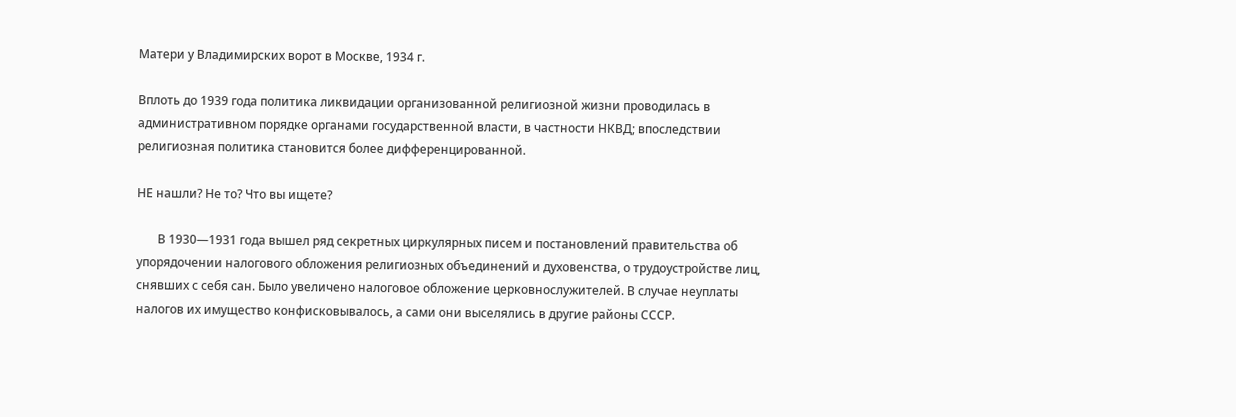Матери у Владимирских ворот в Москве, 1934 г.

Вплоть до 1939 года политика ликвидации организованной религиозной жизни проводилась в административном порядке органами государственной власти, в частности НКВД; впоследствии религиозная политика становится более дифференцированной.

НЕ нашли? Не то? Что вы ищете?

       В 1930—1931 года вышел ряд секретных циркулярных писем и постановлений правительства об упорядочении налогового обложения религиозных объединений и духовенства, о трудоустройстве лиц, снявших с себя сан. Было увеличено налоговое обложение церковнослужителей. В случае неуплаты налогов их имущество конфисковывалось, а сами они выселялись в другие районы СССР.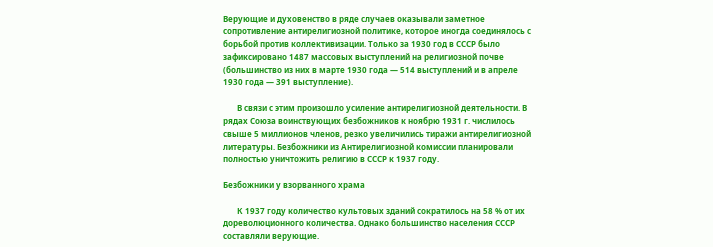Верующие и духовенство в ряде случаев оказывали заметное сопротивление антирелигиозной политике, которое иногда соединялось с борьбой против коллективизации. Только за 1930 год в СССР было зафиксировано 1487 массовых выступлений на религиозной почве (большинство из них в марте 1930 года — 514 выступлений и в апреле 1930 года — 391 выступление).

       В связи с этим произошло усиление антирелигиозной деятельности. В рядах Союза воинствующих безбожников к ноябрю 1931 г. числилось свыше 5 миллионов членов, резко увеличились тиражи антирелигиозной литературы. Безбожники из Антирелигиозной комиссии планировали полностью уничтожить религию в СССР к 1937 году.

Безбожники у взорванного храма

       К 1937 году количество культовых зданий сократилось на 58 % от их дореволюционного количества. Однако большинство населения СССР составляли верующие.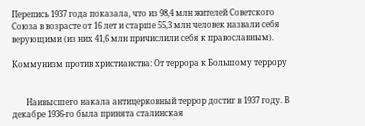Перепись 1937 года показала, что из 98,4 млн жителей Советского Союза в возрасте от 16 лет и старше 55,3 млн человек назвали себя верующими (из них 41,6 млн причислили себя к православным).

Коммунизм против христианства: От террора к Большому террору


       Наивысшего накала антицерковный террор достиг в 1937 году. В декабре 1936-го была принята сталинская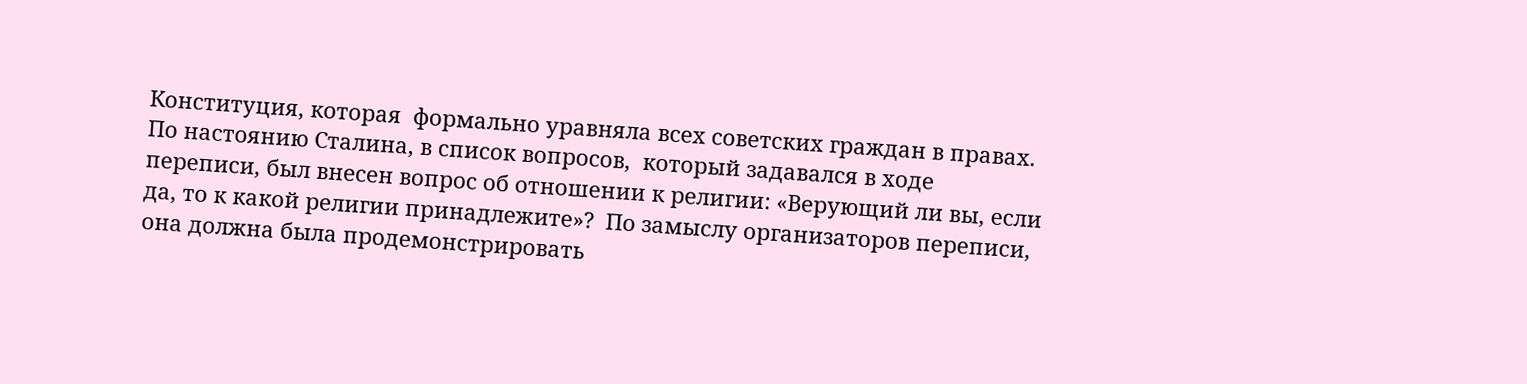Конституция, которая  формально уравняла всех советских граждан в правах. По настоянию Сталина, в список вопросов,  который задавался в ходе переписи, был внесен вопрос об отношении к религии: «Верующий ли вы, если да, то к какой религии принадлежите»?  По замыслу организаторов переписи, она должна была продемонстрировать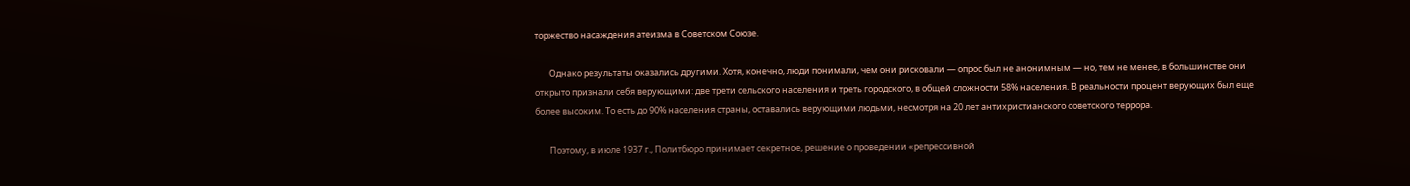торжество насаждения атеизма в Советском Союзе.

       Однако результаты оказались другими. Хотя, конечно, люди понимали, чем они рисковали — опрос был не анонимным — но, тем не менее, в большинстве они открыто признали себя верующими: две трети сельского населения и треть городского, в общей сложности 58% населения. В реальности процент верующих был еще более высоким. То есть до 90% населения страны, оставались верующими людьми, несмотря на 20 лет антихристианского советского террора.

       Поэтому, в июле 1937 г., Политбюро принимает секретное, решение о проведении «репрессивной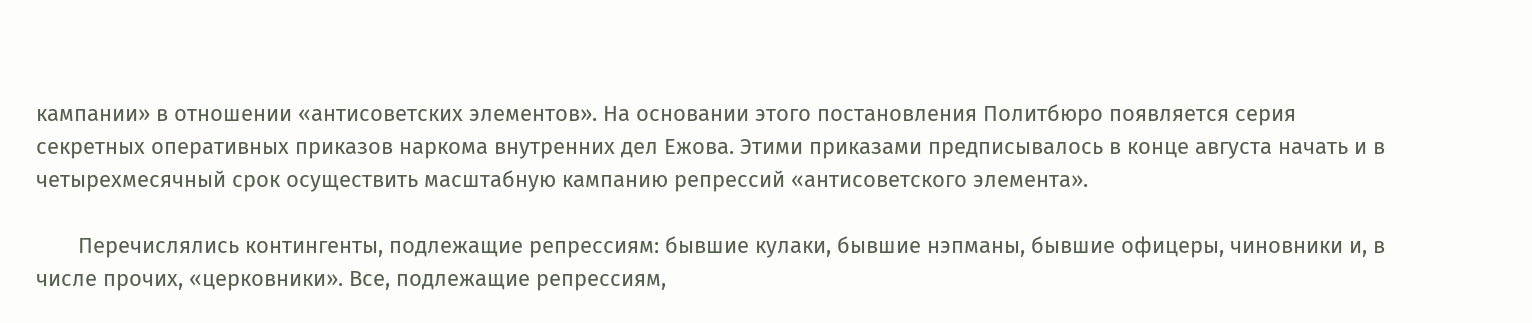кампании» в отношении «антисоветских элементов». На основании этого постановления Политбюро появляется серия секретных оперативных приказов наркома внутренних дел Ежова. Этими приказами предписывалось в конце августа начать и в четырехмесячный срок осуществить масштабную кампанию репрессий «антисоветского элемента».

       Перечислялись контингенты, подлежащие репрессиям: бывшие кулаки, бывшие нэпманы, бывшие офицеры, чиновники и, в числе прочих, «церковники». Все, подлежащие репрессиям,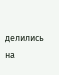делились на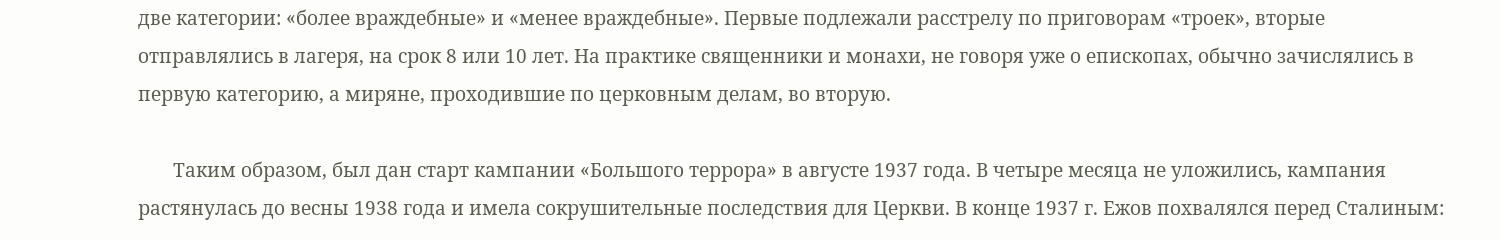две категории: «более враждебные» и «менее враждебные». Первые подлежали расстрелу по приговорам «троек», вторые отправлялись в лагеря, на срок 8 или 10 лет. На практике священники и монахи, не говоря уже о епископах, обычно зачислялись в первую категорию, а миряне, проходившие по церковным делам, во вторую.

       Таким образом, был дан старт кампании «Большого террора» в августе 1937 года. В четыре месяца не уложились, кампания растянулась до весны 1938 года и имела сокрушительные последствия для Церкви. В конце 1937 г. Ежов похвалялся перед Сталиным: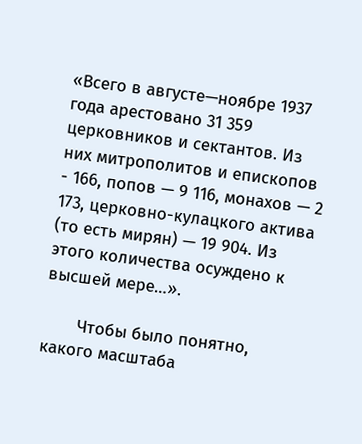«Всего в августе—ноябре 1937 года арестовано 31 359 церковников и сектантов. Из них митрополитов и епископов - 166, попов — 9 116, монахов — 2 173, церковно-кулацкого актива (то есть мирян) — 19 904. Из этого количества осуждено к высшей мере…».

       Чтобы было понятно, какого масштаба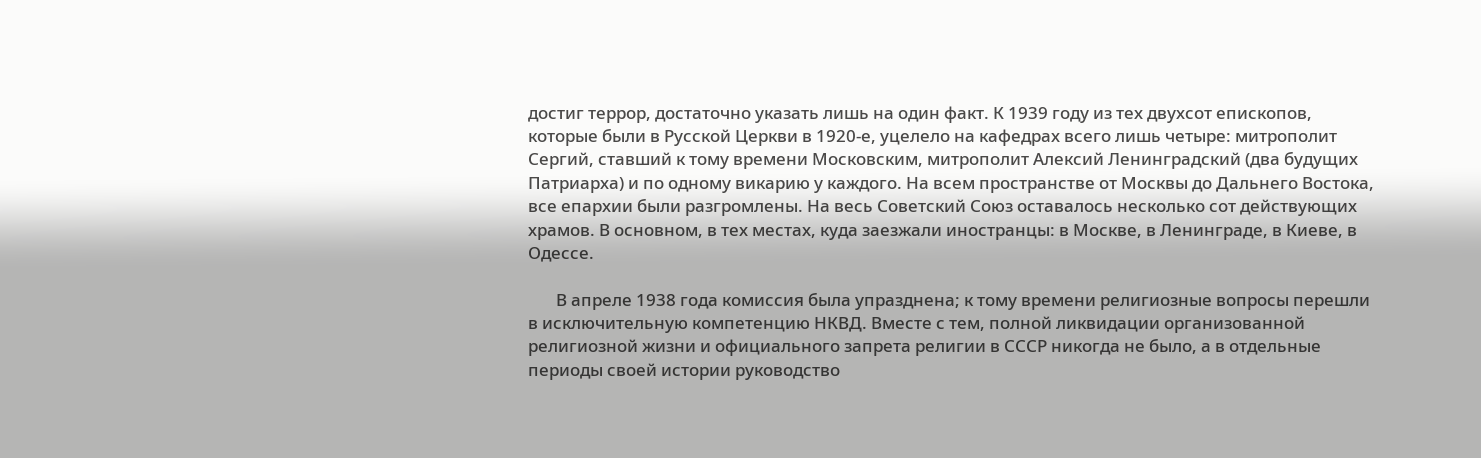достиг террор, достаточно указать лишь на один факт. К 1939 году из тех двухсот епископов, которые были в Русской Церкви в 1920-е, уцелело на кафедрах всего лишь четыре: митрополит Сергий, ставший к тому времени Московским, митрополит Алексий Ленинградский (два будущих Патриарха) и по одному викарию у каждого. На всем пространстве от Москвы до Дальнего Востока, все епархии были разгромлены. На весь Советский Союз оставалось несколько сот действующих храмов. В основном, в тех местах, куда заезжали иностранцы: в Москве, в Ленинграде, в Киеве, в Одессе.

       В апреле 1938 года комиссия была упразднена; к тому времени религиозные вопросы перешли в исключительную компетенцию НКВД. Вместе с тем, полной ликвидации организованной религиозной жизни и официального запрета религии в СССР никогда не было, а в отдельные периоды своей истории руководство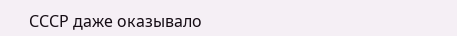СССР даже оказывало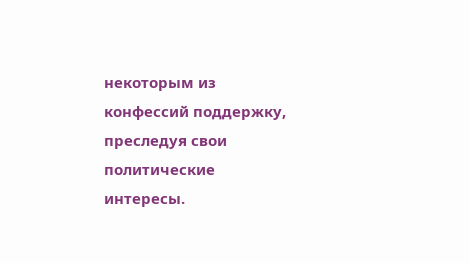некоторым из конфессий поддержку, преследуя свои политические интересы.